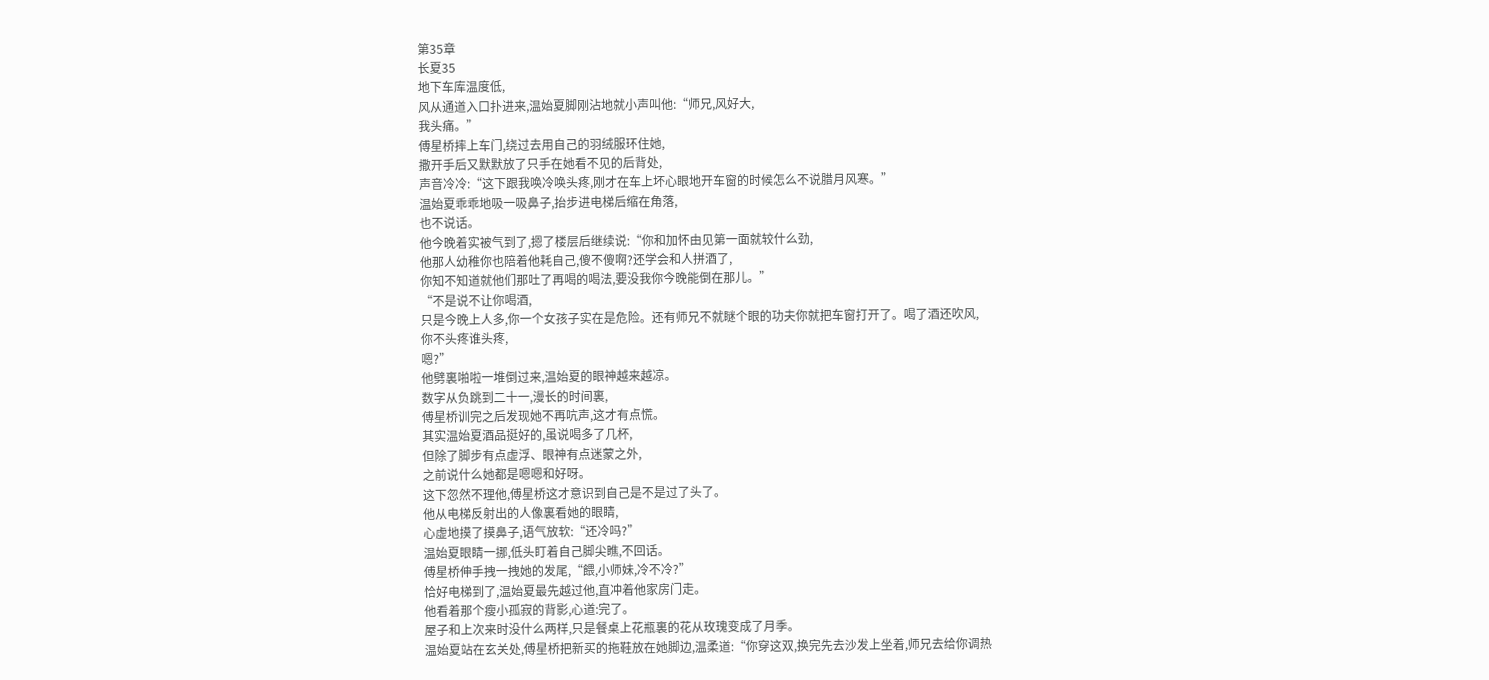第35章
长夏35
地下车库温度低,
风从通道入口扑进来,温始夏脚刚沾地就小声叫他:“师兄,风好大,
我头痛。”
傅星桥摔上车门,绕过去用自己的羽绒服环住她,
撒开手后又默默放了只手在她看不见的后背处,
声音冷冷:“这下跟我唤冷唤头疼,刚才在车上坏心眼地开车窗的时候怎么不说腊月风寒。”
温始夏乖乖地吸一吸鼻子,抬步进电梯后缩在角落,
也不说话。
他今晚着实被气到了,摁了楼层后继续说:“你和加怀由见第一面就较什么劲,
他那人幼稚你也陪着他耗自己,傻不傻啊?还学会和人拼酒了,
你知不知道就他们那吐了再喝的喝法,要没我你今晚能倒在那儿。”
“不是说不让你喝酒,
只是今晚上人多,你一个女孩子实在是危险。还有师兄不就瞇个眼的功夫你就把车窗打开了。喝了酒还吹风,
你不头疼谁头疼,
嗯?”
他劈裏啪啦一堆倒过来,温始夏的眼神越来越凉。
数字从负跳到二十一,漫长的时间裏,
傅星桥训完之后发现她不再吭声,这才有点慌。
其实温始夏酒品挺好的,虽说喝多了几杯,
但除了脚步有点虚浮、眼神有点迷蒙之外,
之前说什么她都是嗯嗯和好呀。
这下忽然不理他,傅星桥这才意识到自己是不是过了头了。
他从电梯反射出的人像裏看她的眼睛,
心虚地摸了摸鼻子,语气放软:“还冷吗?”
温始夏眼睛一挪,低头盯着自己脚尖瞧,不回话。
傅星桥伸手拽一拽她的发尾,“餵,小师妹,冷不冷?”
恰好电梯到了,温始夏最先越过他,直冲着他家房门走。
他看着那个瘦小孤寂的背影,心道:完了。
屋子和上次来时没什么两样,只是餐桌上花瓶裏的花从玫瑰变成了月季。
温始夏站在玄关处,傅星桥把新买的拖鞋放在她脚边,温柔道:“你穿这双,换完先去沙发上坐着,师兄去给你调热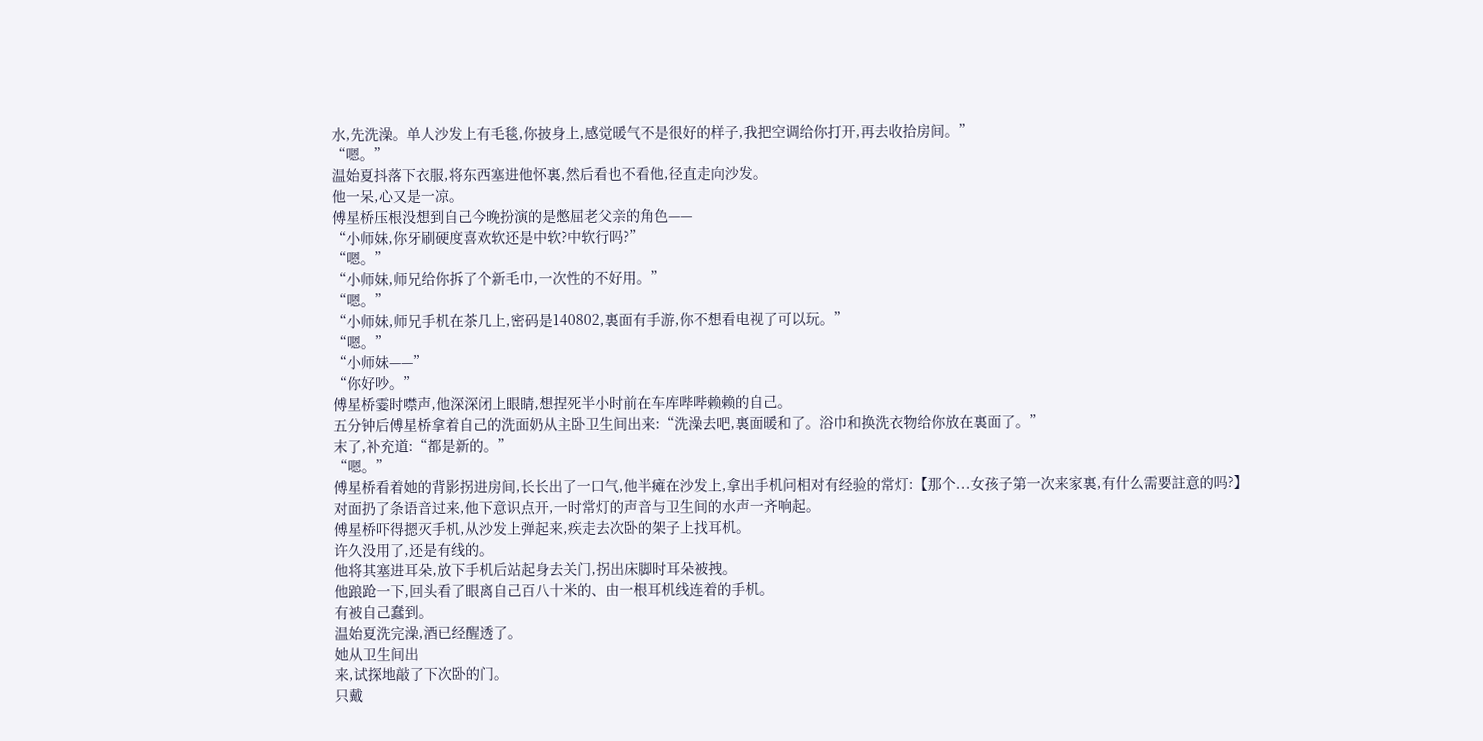水,先洗澡。单人沙发上有毛毯,你披身上,感觉暖气不是很好的样子,我把空调给你打开,再去收拾房间。”
“嗯。”
温始夏抖落下衣服,将东西塞进他怀裏,然后看也不看他,径直走向沙发。
他一呆,心又是一凉。
傅星桥压根没想到自己今晚扮演的是憋屈老父亲的角色——
“小师妹,你牙刷硬度喜欢软还是中软?中软行吗?”
“嗯。”
“小师妹,师兄给你拆了个新毛巾,一次性的不好用。”
“嗯。”
“小师妹,师兄手机在茶几上,密码是140802,裏面有手游,你不想看电视了可以玩。”
“嗯。”
“小师妹——”
“你好吵。”
傅星桥霎时噤声,他深深闭上眼睛,想捏死半小时前在车库哔哔赖赖的自己。
五分钟后傅星桥拿着自己的洗面奶从主卧卫生间出来:“洗澡去吧,裏面暖和了。浴巾和换洗衣物给你放在裏面了。”
末了,补充道:“都是新的。”
“嗯。”
傅星桥看着她的背影拐进房间,长长出了一口气,他半瘫在沙发上,拿出手机问相对有经验的常灯:【那个...女孩子第一次来家裏,有什么需要註意的吗?】
对面扔了条语音过来,他下意识点开,一时常灯的声音与卫生间的水声一齐响起。
傅星桥吓得摁灭手机,从沙发上弹起来,疾走去次卧的架子上找耳机。
许久没用了,还是有线的。
他将其塞进耳朵,放下手机后站起身去关门,拐出床脚时耳朵被拽。
他踉跄一下,回头看了眼离自己百八十米的、由一根耳机线连着的手机。
有被自己蠢到。
温始夏洗完澡,酒已经醒透了。
她从卫生间出
来,试探地敲了下次卧的门。
只戴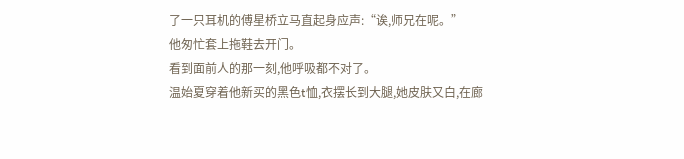了一只耳机的傅星桥立马直起身应声:“诶,师兄在呢。”
他匆忙套上拖鞋去开门。
看到面前人的那一刻,他呼吸都不对了。
温始夏穿着他新买的黑色t恤,衣摆长到大腿,她皮肤又白,在廊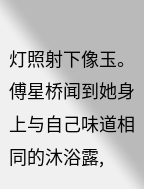灯照射下像玉。
傅星桥闻到她身上与自己味道相同的沐浴露,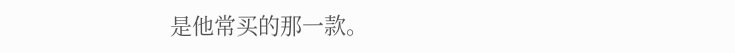是他常买的那一款。